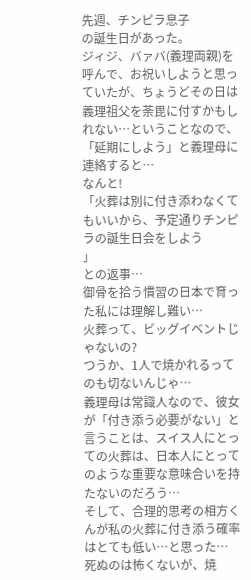先週、チンピラ息子
の誕生日があった。
ジィジ、バァバ(義理両親)を呼んで、お祝いしようと思っていたが、ちょうどその日は義理祖父を荼毘に付すかもしれない…ということなので、「延期にしよう」と義理母に連絡すると…
なんと!
「火葬は別に付き添わなくてもいいから、予定通りチンピラの誕生日会をしよう
」
との返事…
御骨を拾う慣習の日本で育った私には理解し難い…
火葬って、ビッグイベントじゃないの?
つうか、1人で焼かれるってのも切ないんじゃ…
義理母は常識人なので、彼女が「付き添う必要がない」と言うことは、スイス人にとっての火葬は、日本人にとってのような重要な意味合いを持たないのだろう…
そして、合理的思考の相方くんが私の火葬に付き添う確率はとても低い…と思った…
死ぬのは怖くないが、焼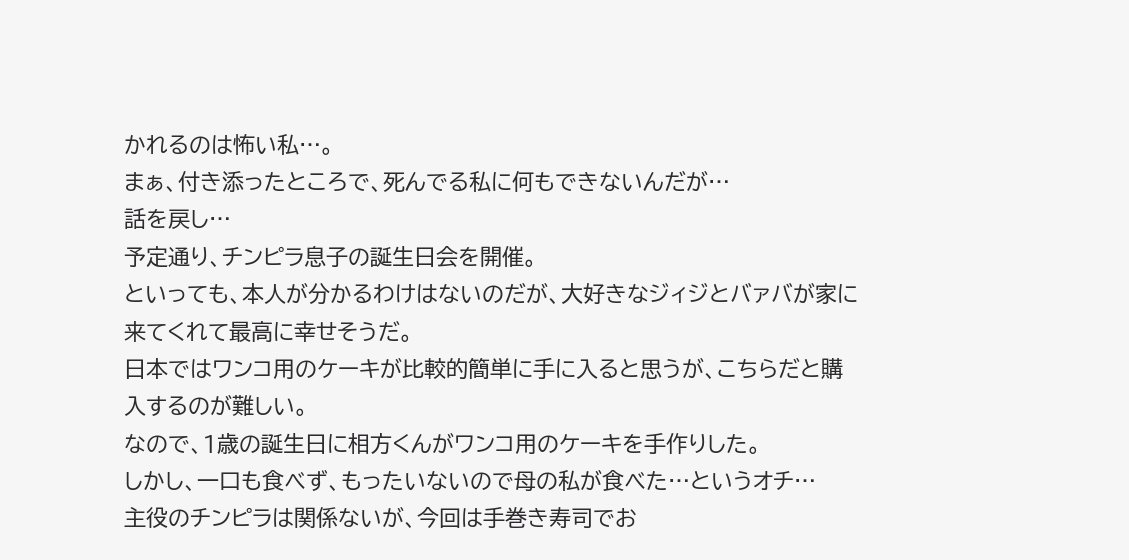かれるのは怖い私…。
まぁ、付き添ったところで、死んでる私に何もできないんだが…
話を戻し…
予定通り、チンピラ息子の誕生日会を開催。
といっても、本人が分かるわけはないのだが、大好きなジィジとバァバが家に来てくれて最高に幸せそうだ。
日本ではワンコ用のケーキが比較的簡単に手に入ると思うが、こちらだと購入するのが難しい。
なので、1歳の誕生日に相方くんがワンコ用のケーキを手作りした。
しかし、一口も食べず、もったいないので母の私が食べた…というオチ…
主役のチンピラは関係ないが、今回は手巻き寿司でお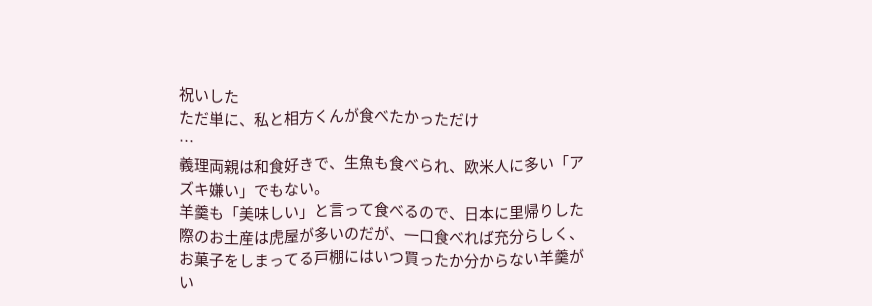祝いした
ただ単に、私と相方くんが食べたかっただけ
…
義理両親は和食好きで、生魚も食べられ、欧米人に多い「アズキ嫌い」でもない。
羊羹も「美味しい」と言って食べるので、日本に里帰りした際のお土産は虎屋が多いのだが、一口食べれば充分らしく、お菓子をしまってる戸棚にはいつ買ったか分からない羊羹がい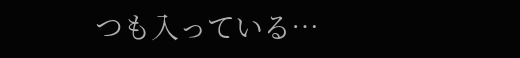つも入っている…